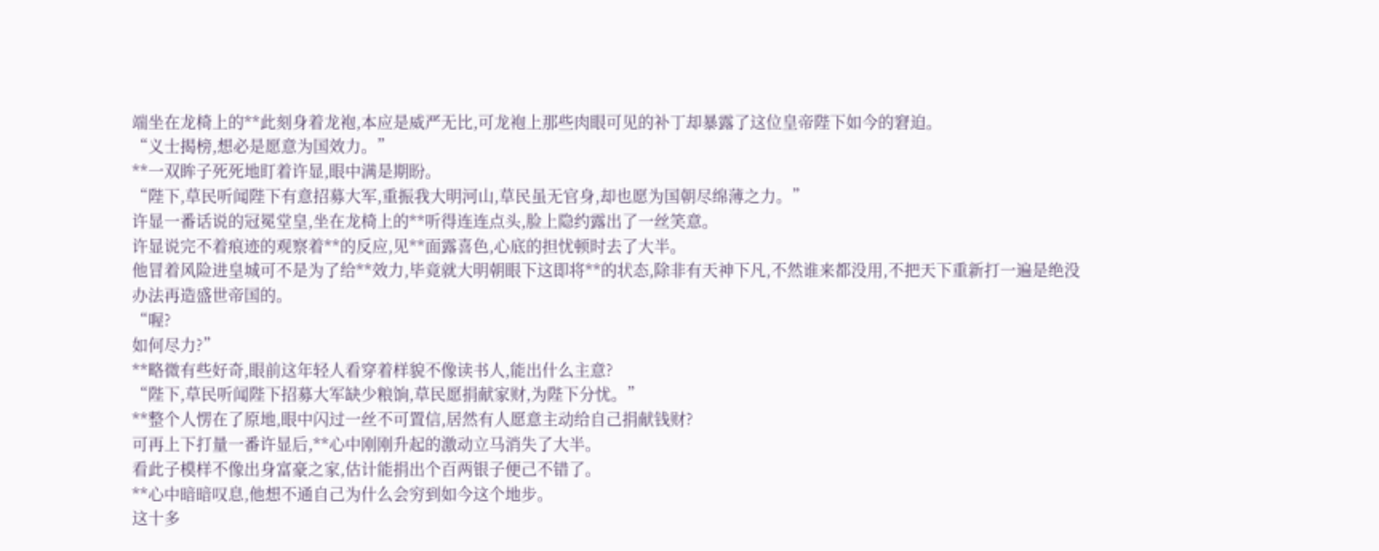端坐在龙椅上的**此刻身着龙袍,本应是威严无比,可龙袍上那些肉眼可见的补丁却暴露了这位皇帝陛下如今的窘迫。
“义士揭榜,想必是愿意为国效力。”
**一双眸子死死地盯着许显,眼中满是期盼。
“陛下,草民听闻陛下有意招募大军,重振我大明河山,草民虽无官身,却也愿为国朝尽绵薄之力。”
许显一番话说的冠冕堂皇,坐在龙椅上的**听得连连点头,脸上隐约露出了一丝笑意。
许显说完不着痕迹的观察着**的反应,见**面露喜色,心底的担忧顿时去了大半。
他冒着风险进皇城可不是为了给**效力,毕竟就大明朝眼下这即将**的状态,除非有天神下凡,不然谁来都没用,不把天下重新打一遍是绝没办法再造盛世帝国的。
“喔?
如何尽力?”
**略微有些好奇,眼前这年轻人看穿着样貌不像读书人,能出什么主意?
“陛下,草民听闻陛下招募大军缺少粮饷,草民愿捐献家财,为陛下分忧。”
**整个人愣在了原地,眼中闪过一丝不可置信,居然有人愿意主动给自己捐献钱财?
可再上下打量一番许显后,**心中刚刚升起的激动立马消失了大半。
看此子模样不像出身富豪之家,估计能捐出个百两银子便己不错了。
**心中暗暗叹息,他想不通自己为什么会穷到如今这个地步。
这十多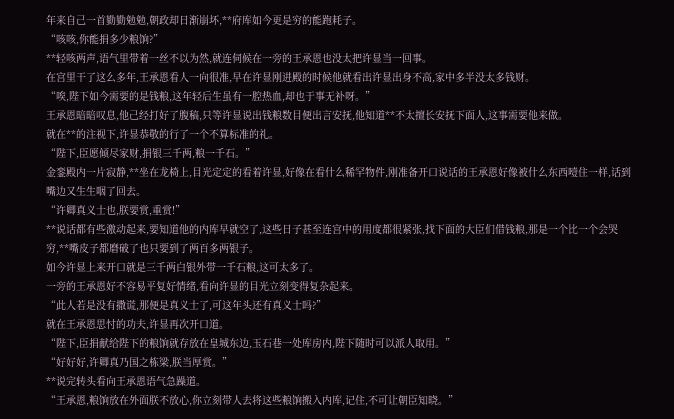年来自己一首勤勤勉勉,朝政却日渐崩坏,**府库如今更是穷的能跑耗子。
“咳咳,你能捐多少粮饷?”
**轻咳两声,语气里带着一丝不以为然,就连伺候在一旁的王承恩也没太把许显当一回事。
在宫里干了这么多年,王承恩看人一向很准,早在许显刚进殿的时候他就看出许显出身不高,家中多半没太多钱财。
“唉,陛下如今需要的是钱粮,这年轻后生虽有一腔热血,却也于事无补呀。”
王承恩暗暗叹息,他己经打好了腹稿,只等许显说出钱粮数目便出言安抚,他知道**不太擅长安抚下面人,这事需要他来做。
就在**的注视下,许显恭敬的行了一个不算标准的礼。
“陛下,臣愿倾尽家财,捐银三千两,粮一千石。”
金銮殿内一片寂静,**坐在龙椅上,目光定定的看着许显,好像在看什么稀罕物件,刚准备开口说话的王承恩好像被什么东西噎住一样,话到嘴边又生生咽了回去。
“许卿真义士也,朕要赏,重赏!”
**说话都有些激动起来,要知道他的内库早就空了,这些日子甚至连宫中的用度都很紧张,找下面的大臣们借钱粮,那是一个比一个会哭穷,**嘴皮子都磨破了也只要到了两百多两银子。
如今许显上来开口就是三千两白银外带一千石粮,这可太多了。
一旁的王承恩好不容易平复好情绪,看向许显的目光立刻变得复杂起来。
“此人若是没有撒谎,那便是真义士了,可这年头还有真义士吗?”
就在王承恩思忖的功夫,许显再次开口道。
“陛下,臣捐献给陛下的粮饷就存放在皇城东边,玉石巷一处库房内,陛下随时可以派人取用。”
“好好好,许卿真乃国之栋梁,朕当厚赏。”
**说完转头看向王承恩语气急躁道。
“王承恩,粮饷放在外面朕不放心,你立刻带人去将这些粮饷搬入内库,记住,不可让朝臣知晓。”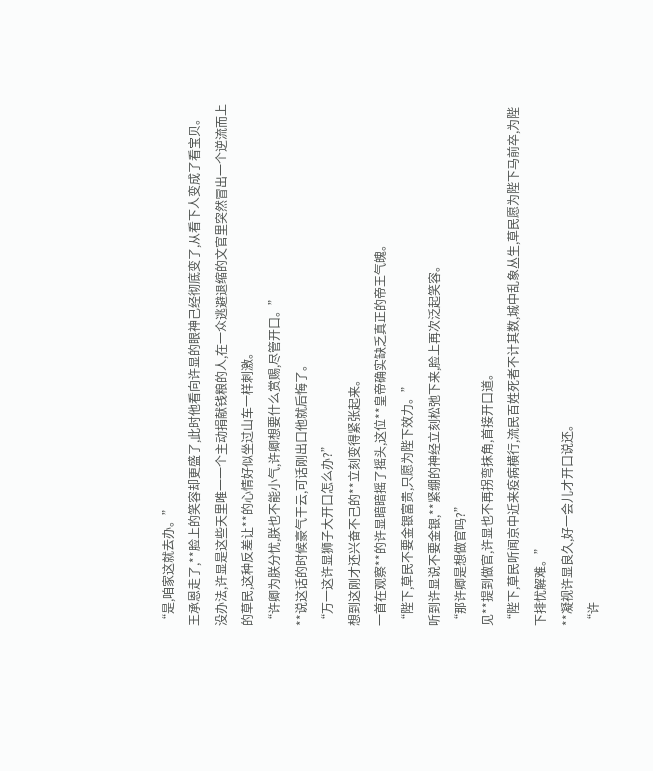“是,咱家这就去办。”
王承恩走了,**脸上的笑容却更盛了,此时他看向许显的眼神己经彻底变了,从看下人变成了看宝贝。
没办法,许显是这些天里唯一一个主动捐献钱粮的人,在一众逃避退缩的文官里突然冒出一个逆流而上的草民,这种反差让**的心情好似坐过山车一样刺激。
“许卿为朕分忧,朕也不能小气,许卿想要什么赏赐,尽管开口。”
**说这话的时候豪气干云,可话刚出口他就后悔了。
“万一这许显狮子大开口怎么办?”
想到这刚才还兴奋不己的**立刻变得紧张起来。
一首在观察**的许显暗暗摇了摇头,这位**皇帝确实缺乏真正的帝王气魄。
“陛下,草民不要金银富贵,只愿为陛下效力。”
听到许显说不要金银,**紧绷的神经立刻松弛下来,脸上再次泛起笑容。
“那许卿是想做官吗?”
见**提到做官,许显也不再拐弯抹角,首接开口道。
“陛下,草民听闻京中近来疫病横行,流民百姓死者不计其数,城中乱象丛生,草民愿为陛下马前卒,为陛下排忧解难。”
**凝视许显良久,好一会儿才开口说还。
“许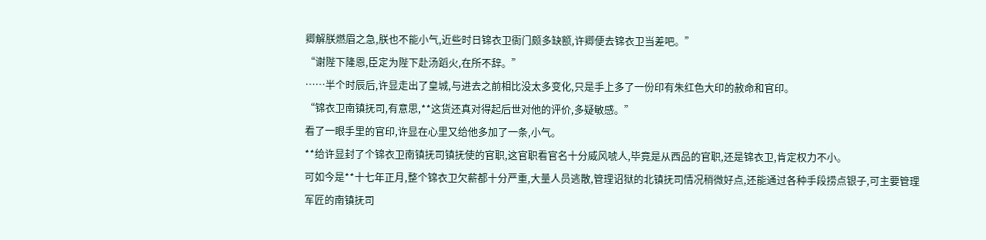卿解朕燃眉之急,朕也不能小气,近些时日锦衣卫衙门颇多缺额,许卿便去锦衣卫当差吧。”
“谢陛下隆恩,臣定为陛下赴汤蹈火,在所不辞。”
……半个时辰后,许显走出了皇城,与进去之前相比没太多变化,只是手上多了一份印有朱红色大印的赦命和官印。
“锦衣卫南镇抚司,有意思,**这货还真对得起后世对他的评价,多疑敏感。”
看了一眼手里的官印,许显在心里又给他多加了一条,小气。
**给许显封了个锦衣卫南镇抚司镇抚使的官职,这官职看官名十分威风唬人,毕竟是从西品的官职,还是锦衣卫,肯定权力不小。
可如今是**十七年正月,整个锦衣卫欠薪都十分严重,大量人员逃散,管理诏狱的北镇抚司情况稍微好点,还能通过各种手段捞点银子,可主要管理军匠的南镇抚司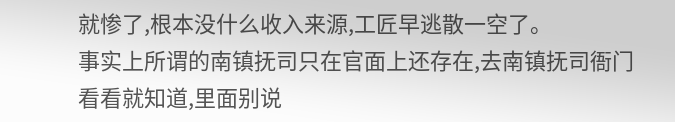就惨了,根本没什么收入来源,工匠早逃散一空了。
事实上所谓的南镇抚司只在官面上还存在,去南镇抚司衙门看看就知道,里面别说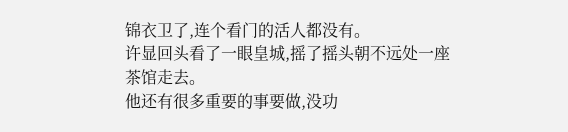锦衣卫了,连个看门的活人都没有。
许显回头看了一眼皇城,摇了摇头朝不远处一座茶馆走去。
他还有很多重要的事要做,没功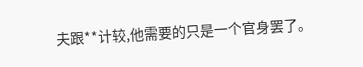夫跟**计较,他需要的只是一个官身罢了。